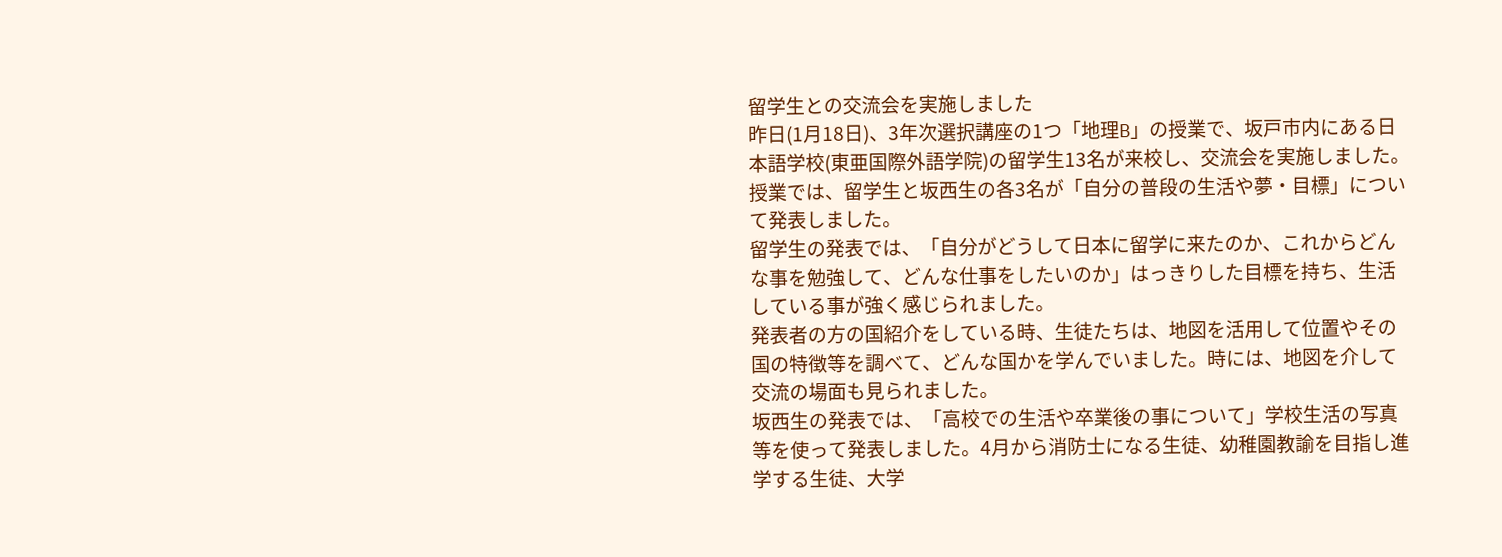留学生との交流会を実施しました
昨日(1月18日)、3年次選択講座の1つ「地理B」の授業で、坂戸市内にある日本語学校(東亜国際外語学院)の留学生13名が来校し、交流会を実施しました。
授業では、留学生と坂西生の各3名が「自分の普段の生活や夢・目標」について発表しました。
留学生の発表では、「自分がどうして日本に留学に来たのか、これからどんな事を勉強して、どんな仕事をしたいのか」はっきりした目標を持ち、生活している事が強く感じられました。
発表者の方の国紹介をしている時、生徒たちは、地図を活用して位置やその国の特徴等を調べて、どんな国かを学んでいました。時には、地図を介して交流の場面も見られました。
坂西生の発表では、「高校での生活や卒業後の事について」学校生活の写真等を使って発表しました。4月から消防士になる生徒、幼稚園教諭を目指し進学する生徒、大学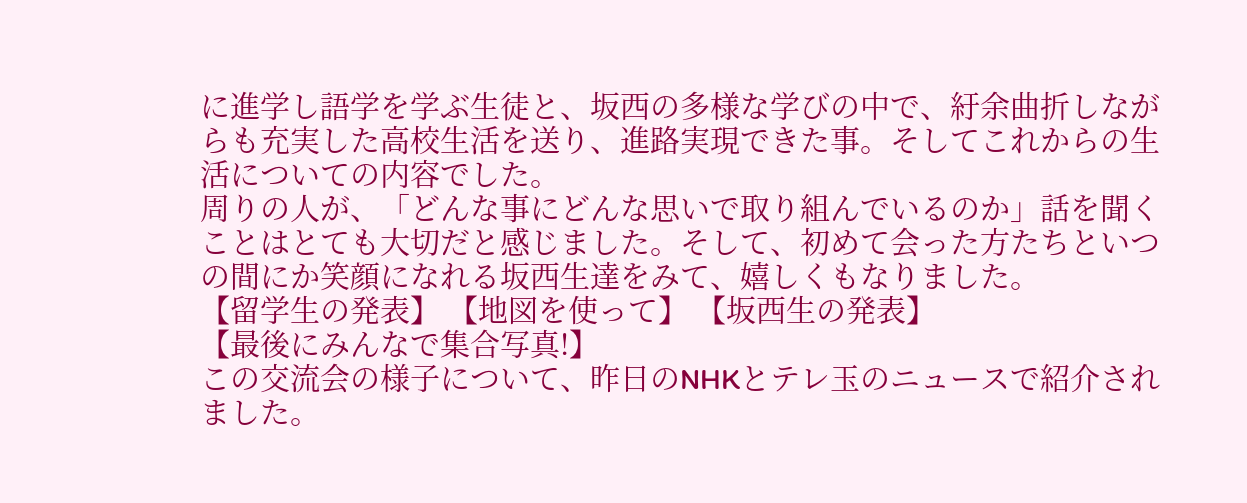に進学し語学を学ぶ生徒と、坂西の多様な学びの中で、紆余曲折しながらも充実した高校生活を送り、進路実現できた事。そしてこれからの生活についての内容でした。
周りの人が、「どんな事にどんな思いで取り組んでいるのか」話を聞くことはとても大切だと感じました。そして、初めて会った方たちといつの間にか笑顔になれる坂西生達をみて、嬉しくもなりました。
【留学生の発表】 【地図を使って】 【坂西生の発表】
【最後にみんなで集合写真!】
この交流会の様子について、昨日のNHKとテレ玉のニュースで紹介されました。